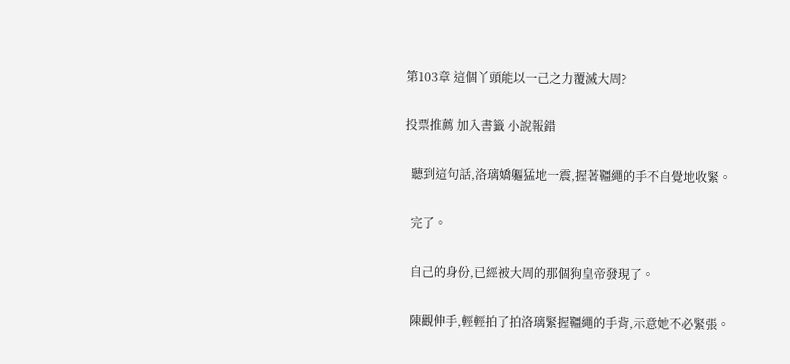第103章 這個丫頭能以一己之力覆滅大周?

投票推薦 加入書籤 小說報錯

  聽到這句話,洛璃嬌軀猛地一震,握著韁繩的手不自覺地收緊。

  完了。

  自己的身份,已經被大周的那個狗皇帝發現了。

  陳觀伸手,輕輕拍了拍洛璃緊握韁繩的手背,示意她不必緊張。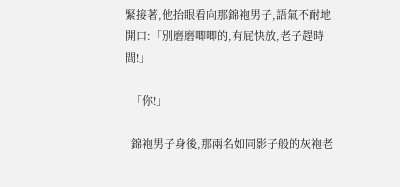緊接著,他抬眼看向那錦袍男子,語氣不耐地開口:「別磨磨唧唧的,有屁快放,老子趕時間!」

  「你!」

  錦袍男子身後,那兩名如同影子般的灰袍老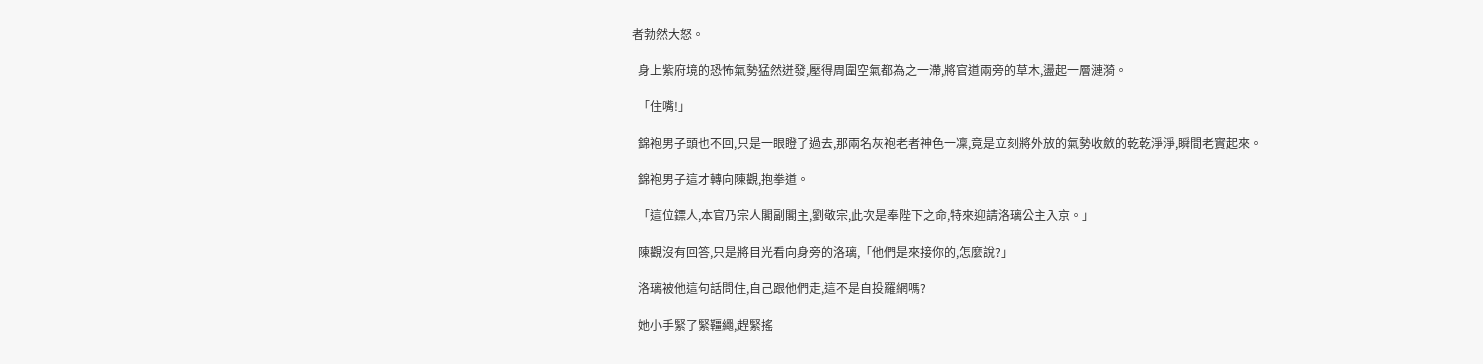者勃然大怒。

  身上紫府境的恐怖氣勢猛然迸發,壓得周圍空氣都為之一滯,將官道兩旁的草木,盪起一層漣漪。

  「住嘴!」

  錦袍男子頭也不回,只是一眼瞪了過去,那兩名灰袍老者神色一凜,竟是立刻將外放的氣勢收斂的乾乾淨淨,瞬間老實起來。

  錦袍男子這才轉向陳觀,抱拳道。

  「這位鏢人,本官乃宗人閣副閣主,劉敬宗,此次是奉陛下之命,特來迎請洛璃公主入京。」

  陳觀沒有回答,只是將目光看向身旁的洛璃,「他們是來接你的,怎麼說?」

  洛璃被他這句話問住,自己跟他們走,這不是自投羅網嗎?

  她小手緊了緊韁繩,趕緊搖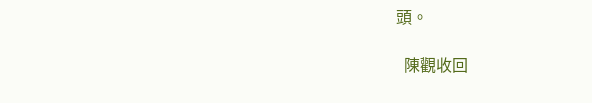頭。

  陳觀收回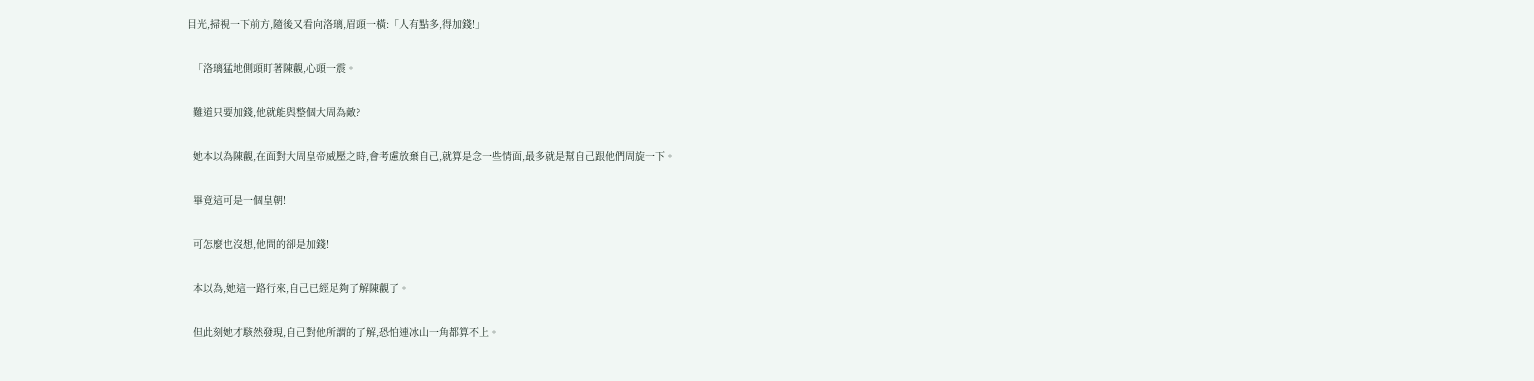目光,掃視一下前方,隨後又看向洛璃,眉頭一橫:「人有點多,得加錢!」

  「洛璃猛地側頭盯著陳觀,心頭一震。

  難道只要加錢,他就能與整個大周為敵?

  她本以為陳觀,在面對大周皇帝威壓之時,會考慮放棄自己,就算是念一些情面,最多就是幫自己跟他們周旋一下。

  畢竟這可是一個皇朝!

  可怎麼也沒想,他問的卻是加錢!

  本以為,她這一路行來,自己已經足夠了解陳觀了。

  但此刻她才駭然發現,自己對他所謂的了解,恐怕連冰山一角都算不上。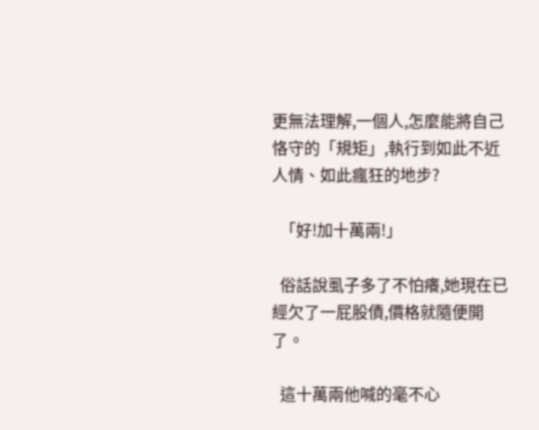更無法理解,一個人,怎麼能將自己恪守的「規矩」,執行到如此不近人情、如此瘋狂的地步?

  「好!加十萬兩!」

  俗話說虱子多了不怕癢,她現在已經欠了一屁股債,價格就隨便開了。

  這十萬兩他喊的毫不心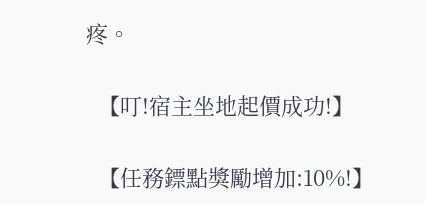疼。

  【叮!宿主坐地起價成功!】

  【任務鏢點獎勵增加:10%!】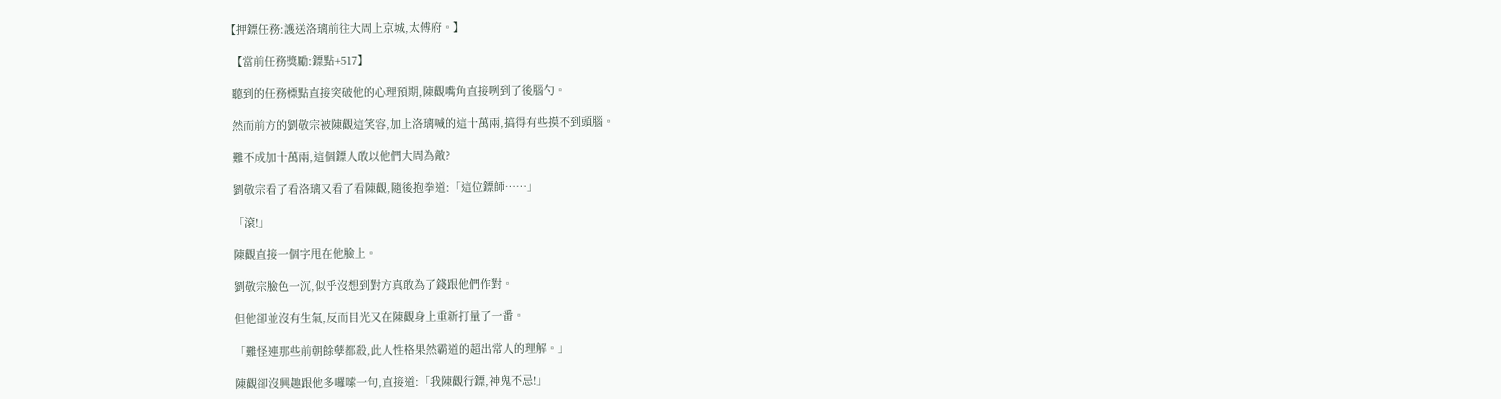【押鏢任務:護送洛璃前往大周上京城,太傅府。】

  【當前任務獎勵:鏢點+517】

  聽到的任務標點直接突破他的心理預期,陳觀嘴角直接咧到了後腦勺。

  然而前方的劉敬宗被陳觀這笑容,加上洛璃喊的這十萬兩,搞得有些摸不到頭腦。

  難不成加十萬兩,這個鏢人敢以他們大周為敵?

  劉敬宗看了看洛璃又看了看陳觀,隨後抱拳道:「這位鏢師……」

  「滾!」

  陳觀直接一個字甩在他臉上。

  劉敬宗臉色一沉,似乎沒想到對方真敢為了錢跟他們作對。

  但他卻並沒有生氣,反而目光又在陳觀身上重新打量了一番。

  「難怪連那些前朝餘孽都殺,此人性格果然霸道的超出常人的理解。」

  陳觀卻沒興趣跟他多囉嗦一句,直接道:「我陳觀行鏢,神鬼不忌!」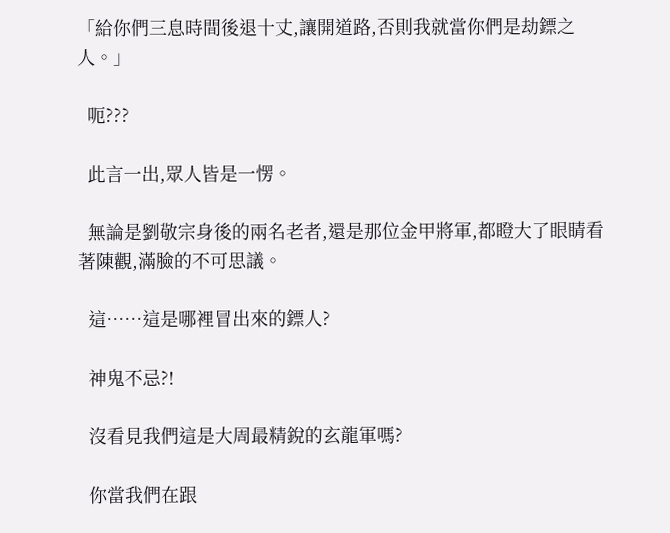「給你們三息時間後退十丈,讓開道路,否則我就當你們是劫鏢之人。」

  呃???

  此言一出,眾人皆是一愣。

  無論是劉敬宗身後的兩名老者,還是那位金甲將軍,都瞪大了眼睛看著陳觀,滿臉的不可思議。

  這……這是哪裡冒出來的鏢人?

  神鬼不忌?!

  沒看見我們這是大周最精銳的玄龍軍嗎?

  你當我們在跟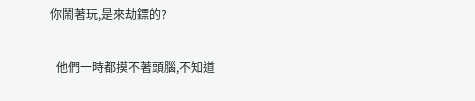你鬧著玩,是來劫鏢的?

  他們一時都摸不著頭腦,不知道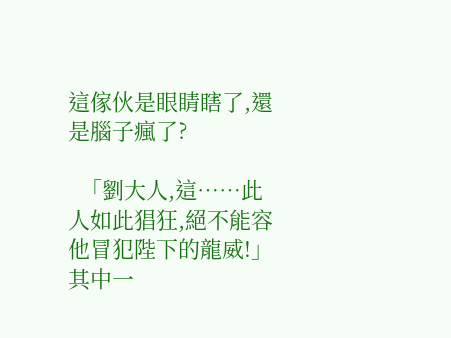這傢伙是眼睛瞎了,還是腦子瘋了?

  「劉大人,這……此人如此猖狂,絕不能容他冒犯陛下的龍威!」其中一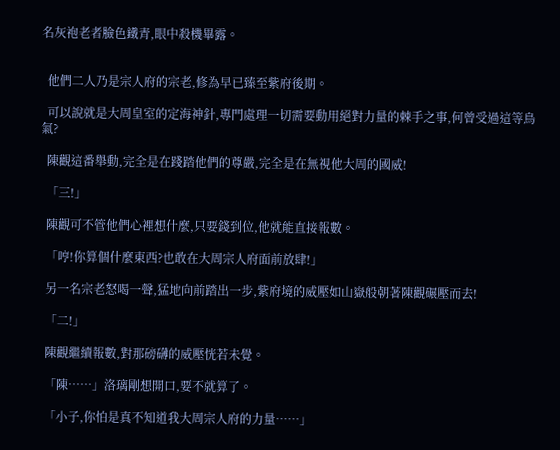名灰袍老者臉色鐵青,眼中殺機畢露。


  他們二人乃是宗人府的宗老,修為早已臻至紫府後期。

  可以說就是大周皇室的定海神針,專門處理一切需要動用絕對力量的棘手之事,何曾受過這等鳥氣?

  陳觀這番舉動,完全是在踐踏他們的尊嚴,完全是在無視他大周的國威!

  「三!」

  陳觀可不管他們心裡想什麼,只要錢到位,他就能直接報數。

  「哼!你算個什麼東西?也敢在大周宗人府面前放肆!」

  另一名宗老怒喝一聲,猛地向前踏出一步,紫府境的威壓如山嶽般朝著陳觀碾壓而去!

  「二!」

  陳觀繼續報數,對那磅礴的威壓恍若未覺。

  「陳……」洛璃剛想開口,要不就算了。

  「小子,你怕是真不知道我大周宗人府的力量……」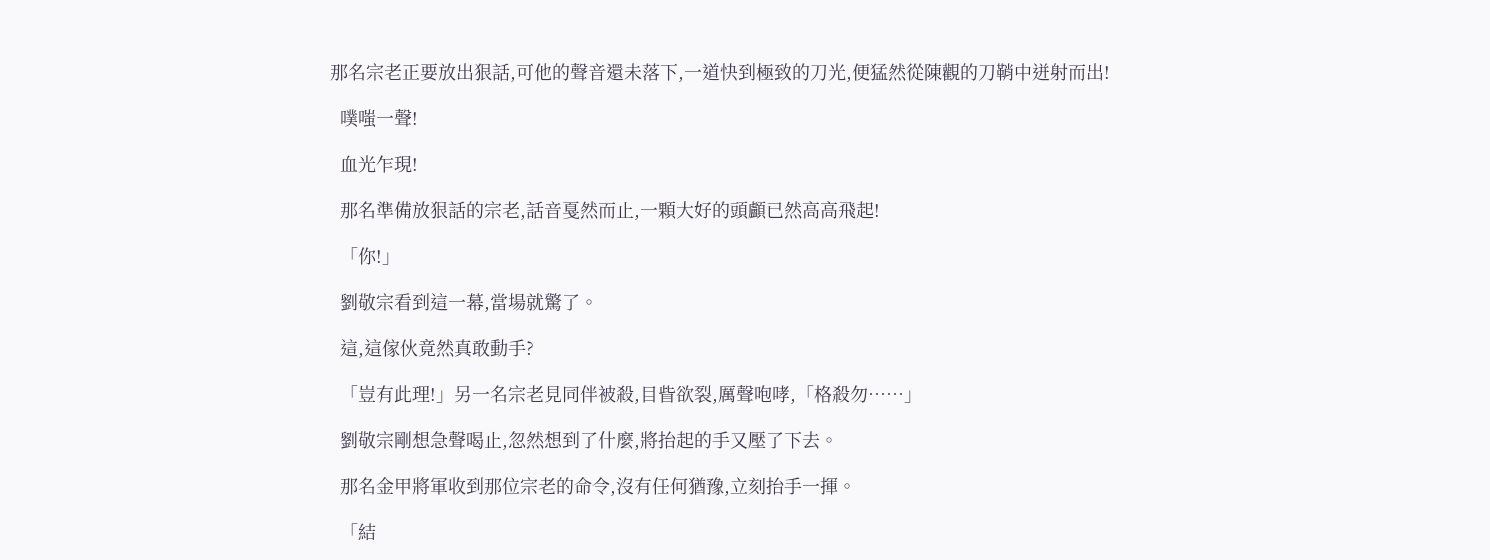那名宗老正要放出狠話,可他的聲音還未落下,一道快到極致的刀光,便猛然從陳觀的刀鞘中迸射而出!

  噗嗤一聲!

  血光乍現!

  那名準備放狠話的宗老,話音戛然而止,一顆大好的頭顱已然高高飛起!

  「你!」

  劉敬宗看到這一幕,當場就驚了。

  這,這傢伙竟然真敢動手?

  「豈有此理!」另一名宗老見同伴被殺,目眥欲裂,厲聲咆哮,「格殺勿……」

  劉敬宗剛想急聲喝止,忽然想到了什麼,將抬起的手又壓了下去。

  那名金甲將軍收到那位宗老的命令,沒有任何猶豫,立刻抬手一揮。

  「結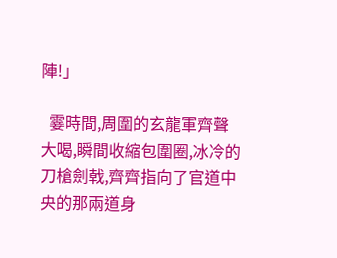陣!」

  霎時間,周圍的玄龍軍齊聲大喝,瞬間收縮包圍圈,冰冷的刀槍劍戟,齊齊指向了官道中央的那兩道身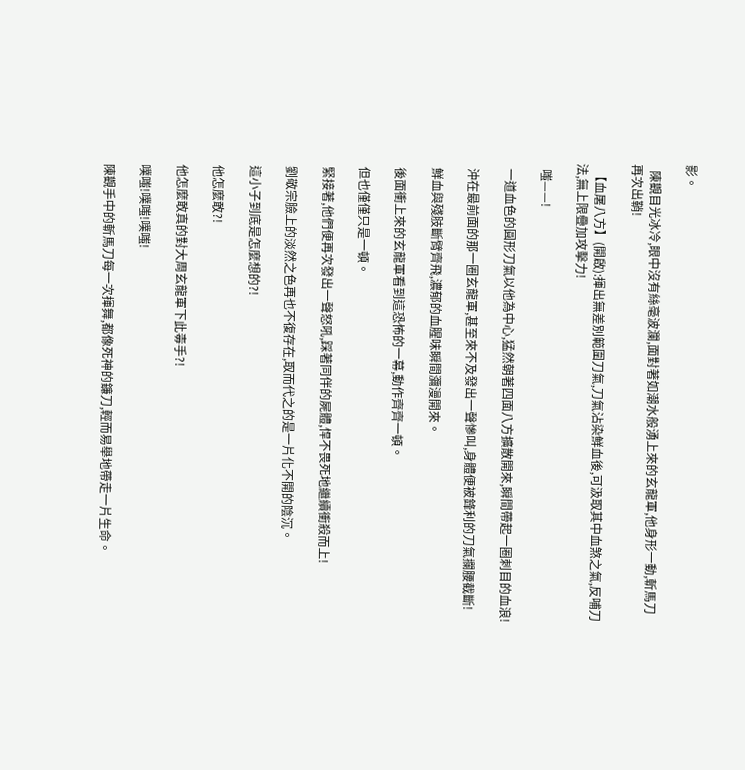影。

  陳觀目光冰冷,眼中沒有絲毫波瀾,面對著如潮水般湧上來的玄龍軍,他身形一動,斬馬刀再次出鞘!

  【血屠八方】(開啟):揮出無差別範圍刀氣,刀氣沾染鮮血後,可汲取其中血煞之氣,反哺刀法,無上限疊加攻擊力!

  嗤——!

  一道血色的圓形刀氣以他為中心,猛然朝著四面八方擴散開來,瞬間帶起一圈刺目的血浪!

  沖在最前面的那一圈玄龍軍,甚至來不及發出一聲慘叫,身體便被鋒利的刀氣攔腰截斷!

  鮮血與殘肢斷臂齊飛,濃郁的血腥味瞬間瀰漫開來。

  後面衝上來的玄龍軍看到這恐怖的一幕,動作齊齊一頓。

  但也僅僅只是一頓。

  緊接著,他們便再次發出一聲怒吼,踩著同伴的屍體,悍不畏死地繼續衝殺而上!

  劉敬宗臉上的淡然之色再也不復存在,取而代之的是一片化不開的陰沉。

  這小子到底是怎麼想的?!

  他怎麼敢?!

  他怎麼敢真的對大周玄龍軍下此毒手?!

  噗嗤!噗嗤!噗嗤!

  陳觀手中的斬馬刀每一次揮舞,都像死神的鐮刀,輕而易舉地帶走一片生命。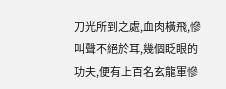刀光所到之處,血肉橫飛,慘叫聲不絕於耳,幾個眨眼的功夫,便有上百名玄龍軍慘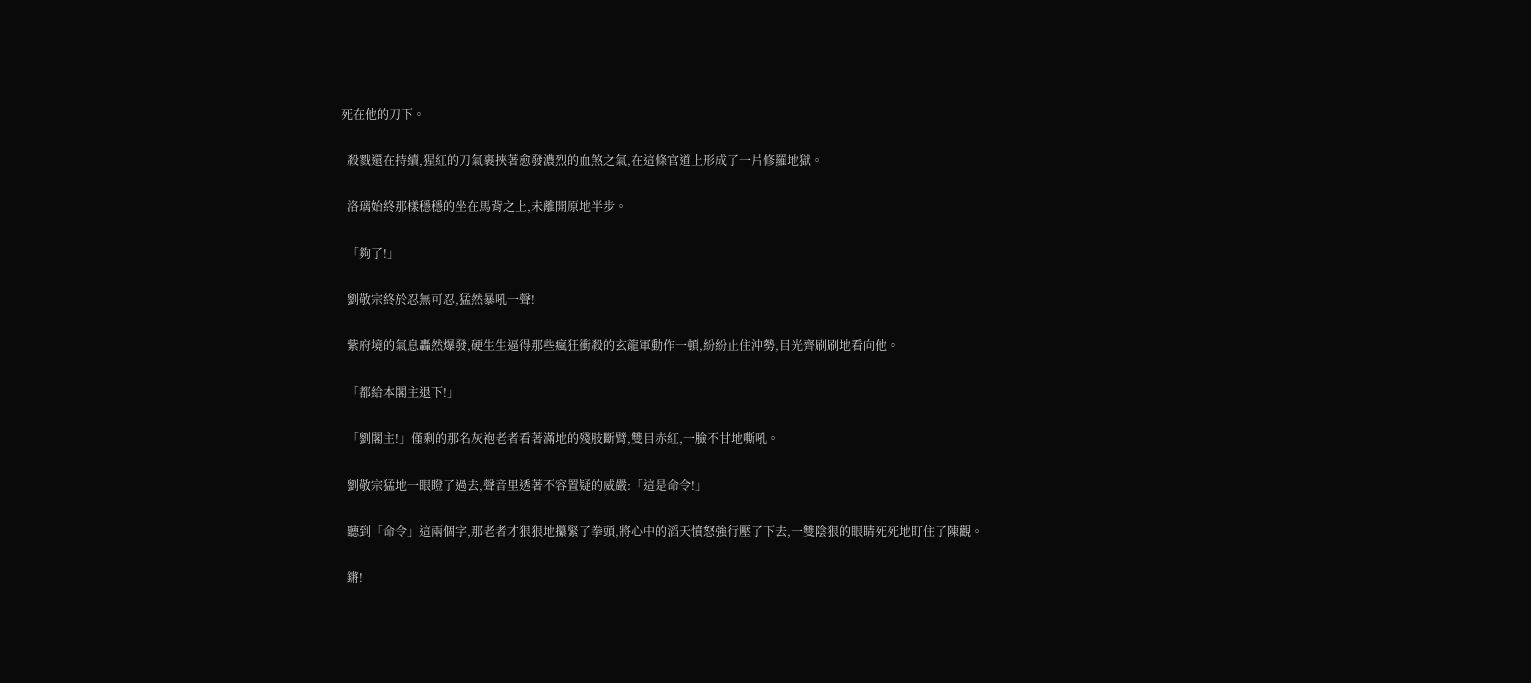死在他的刀下。

  殺戮還在持續,猩紅的刀氣裹挾著愈發濃烈的血煞之氣,在這條官道上形成了一片修羅地獄。

  洛璃始終那樣穩穩的坐在馬背之上,未離開原地半步。

  「夠了!」

  劉敬宗終於忍無可忍,猛然暴吼一聲!

  紫府境的氣息轟然爆發,硬生生逼得那些瘋狂衝殺的玄龍軍動作一頓,紛紛止住沖勢,目光齊刷刷地看向他。

  「都給本閣主退下!」

  「劉閣主!」僅剩的那名灰袍老者看著滿地的殘肢斷臂,雙目赤紅,一臉不甘地嘶吼。

  劉敬宗猛地一眼瞪了過去,聲音里透著不容置疑的威嚴:「這是命令!」

  聽到「命令」這兩個字,那老者才狠狠地攥緊了拳頭,將心中的滔天憤怒強行壓了下去,一雙陰狠的眼睛死死地盯住了陳觀。

  鏘!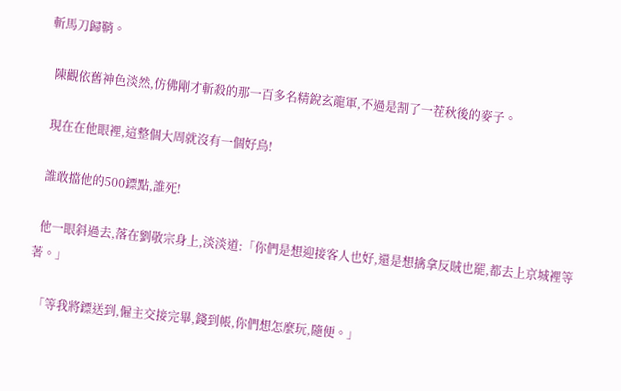斬馬刀歸鞘。

  陳觀依舊神色淡然,仿佛剛才斬殺的那一百多名精銳玄龍軍,不過是割了一茬秋後的麥子。

  現在在他眼裡,這整個大周就沒有一個好鳥!

  誰敢擋他的500鏢點,誰死!

  他一眼斜過去,落在劉敬宗身上,淡淡道:「你們是想迎接客人也好,還是想擒拿反賊也罷,都去上京城裡等著。」

  「等我將鏢送到,僱主交接完畢,錢到帳,你們想怎麼玩,隨便。」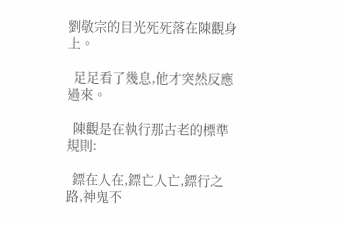劉敬宗的目光死死落在陳觀身上。

  足足看了幾息,他才突然反應過來。

  陳觀是在執行那古老的標準規則:

  鏢在人在,鏢亡人亡,鏢行之路,神鬼不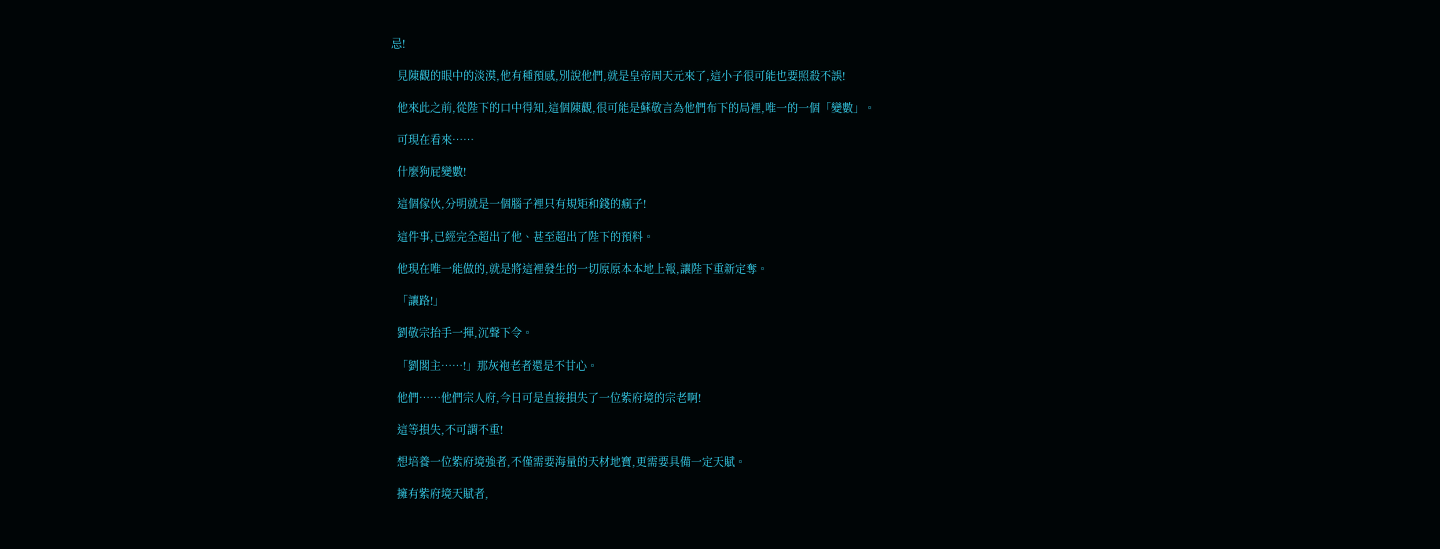忌!

  見陳觀的眼中的淡漠,他有種預感,別說他們,就是皇帝周天元來了,這小子很可能也要照殺不誤!

  他來此之前,從陛下的口中得知,這個陳觀,很可能是蘇敬言為他們布下的局裡,唯一的一個「變數」。

  可現在看來……

  什麼狗屁變數!

  這個傢伙,分明就是一個腦子裡只有規矩和錢的瘋子!

  這件事,已經完全超出了他、甚至超出了陛下的預料。

  他現在唯一能做的,就是將這裡發生的一切原原本本地上報,讓陛下重新定奪。

  「讓路!」

  劉敬宗抬手一揮,沉聲下令。

  「劉閣主……!」那灰袍老者還是不甘心。

  他們……他們宗人府,今日可是直接損失了一位紫府境的宗老啊!

  這等損失,不可謂不重!

  想培養一位紫府境強者,不僅需要海量的天材地寶,更需要具備一定天賦。

  擁有紫府境天賦者,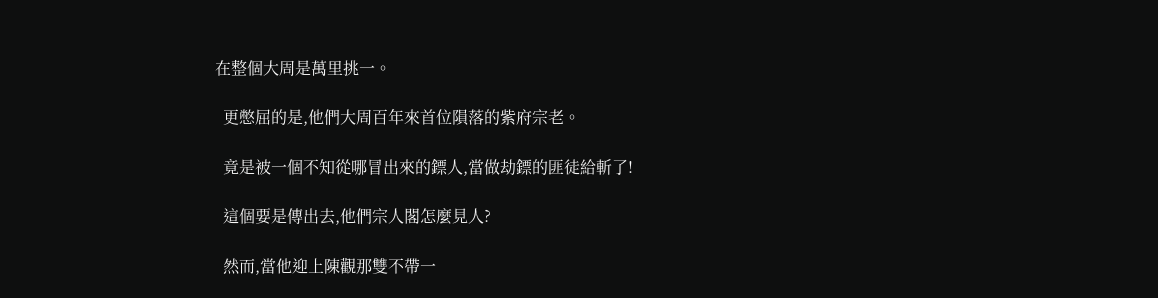在整個大周是萬里挑一。

  更憋屈的是,他們大周百年來首位隕落的紫府宗老。

  竟是被一個不知從哪冒出來的鏢人,當做劫鏢的匪徒給斬了!

  這個要是傳出去,他們宗人閣怎麼見人?

  然而,當他迎上陳觀那雙不帶一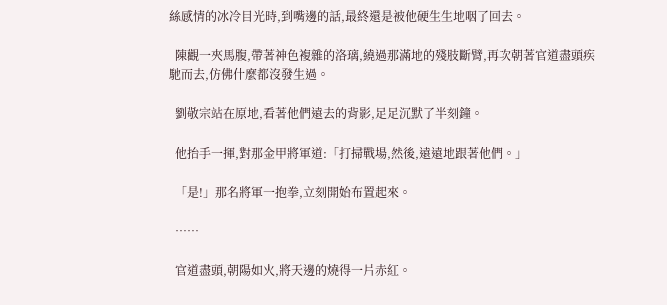絲感情的冰冷目光時,到嘴邊的話,最終還是被他硬生生地咽了回去。

  陳觀一夾馬腹,帶著神色複雜的洛璃,繞過那滿地的殘肢斷臂,再次朝著官道盡頭疾馳而去,仿佛什麼都沒發生過。

  劉敬宗站在原地,看著他們遠去的背影,足足沉默了半刻鐘。

  他抬手一揮,對那金甲將軍道:「打掃戰場,然後,遠遠地跟著他們。」

  「是!」那名將軍一抱拳,立刻開始布置起來。

  ……

  官道盡頭,朝陽如火,將天邊的燒得一片赤紅。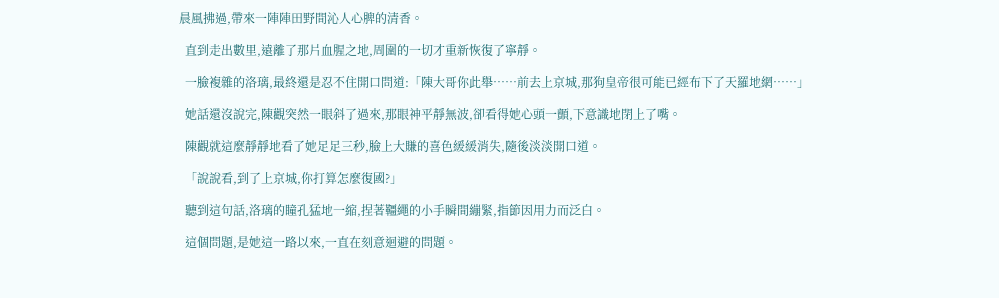晨風拂過,帶來一陣陣田野間沁人心脾的清香。

  直到走出數里,遠離了那片血腥之地,周圍的一切才重新恢復了寧靜。

  一臉複雜的洛璃,最終還是忍不住開口問道:「陳大哥你此舉……前去上京城,那狗皇帝很可能已經布下了天羅地網……」

  她話還沒說完,陳觀突然一眼斜了過來,那眼神平靜無波,卻看得她心頭一顫,下意識地閉上了嘴。

  陳觀就這麼靜靜地看了她足足三秒,臉上大賺的喜色緩緩消失,隨後淡淡開口道。

  「說說看,到了上京城,你打算怎麼復國?」

  聽到這句話,洛璃的瞳孔猛地一縮,捏著韁繩的小手瞬間繃緊,指節因用力而泛白。

  這個問題,是她這一路以來,一直在刻意迴避的問題。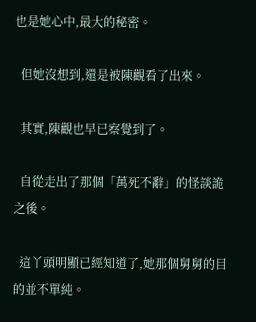也是她心中,最大的秘密。

  但她沒想到,還是被陳觀看了出來。

  其實,陳觀也早已察覺到了。

  自從走出了那個「萬死不辭」的怪談詭之後。

  這丫頭明顯已經知道了,她那個舅舅的目的並不單純。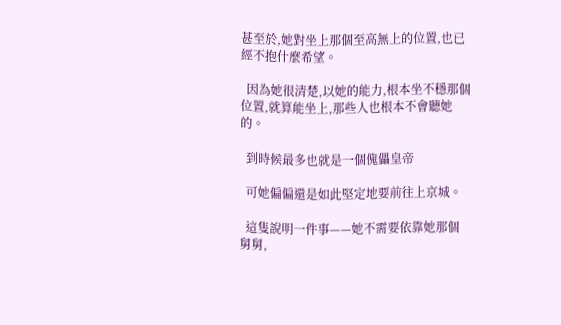甚至於,她對坐上那個至高無上的位置,也已經不抱什麼希望。

  因為她很清楚,以她的能力,根本坐不穩那個位置,就算能坐上,那些人也根本不會聽她的。

  到時候最多也就是一個傀儡皇帝

  可她偏偏還是如此堅定地要前往上京城。

  這隻說明一件事——她不需要依靠她那個舅舅,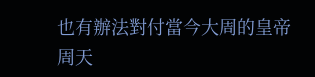也有辦法對付當今大周的皇帝周天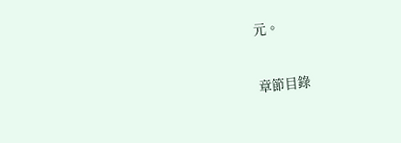元。

章節目錄